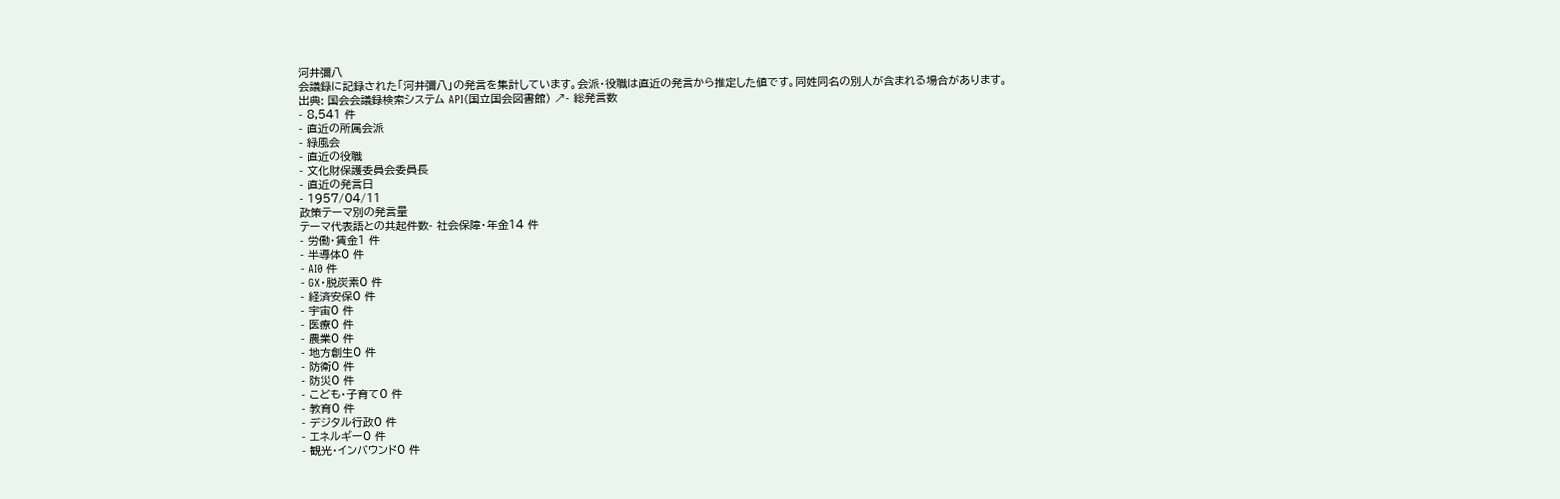河井彌八
会議録に記録された「河井彌八」の発言を集計しています。会派・役職は直近の発言から推定した値です。同姓同名の別人が含まれる場合があります。
出典: 国会会議録検索システム API(国立国会図書館) ↗- 総発言数
- 8,541 件
- 直近の所属会派
- 緑風会
- 直近の役職
- 文化財保護委員会委員長
- 直近の発言日
- 1957/04/11
政策テーマ別の発言量
テーマ代表語との共起件数- 社会保障・年金14 件
- 労働・賃金1 件
- 半導体0 件
- AI0 件
- GX・脱炭素0 件
- 経済安保0 件
- 宇宙0 件
- 医療0 件
- 農業0 件
- 地方創生0 件
- 防衛0 件
- 防災0 件
- こども・子育て0 件
- 教育0 件
- デジタル行政0 件
- エネルギー0 件
- 観光・インバウンド0 件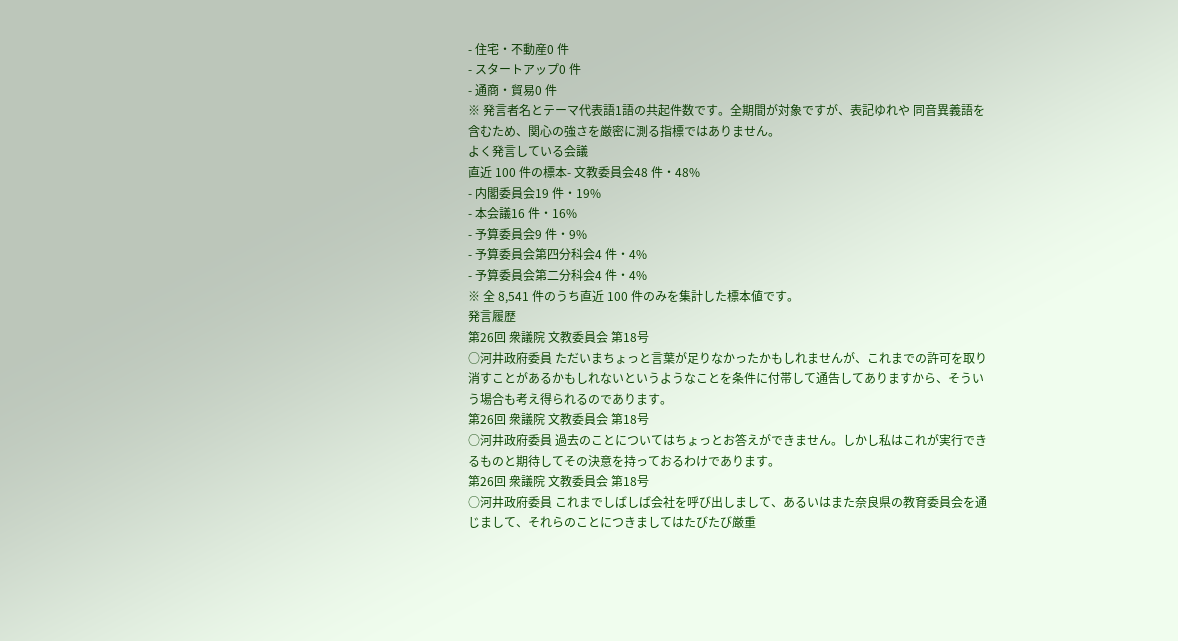- 住宅・不動産0 件
- スタートアップ0 件
- 通商・貿易0 件
※ 発言者名とテーマ代表語1語の共起件数です。全期間が対象ですが、表記ゆれや 同音異義語を含むため、関心の強さを厳密に測る指標ではありません。
よく発言している会議
直近 100 件の標本- 文教委員会48 件・48%
- 内閣委員会19 件・19%
- 本会議16 件・16%
- 予算委員会9 件・9%
- 予算委員会第四分科会4 件・4%
- 予算委員会第二分科会4 件・4%
※ 全 8,541 件のうち直近 100 件のみを集計した標本値です。
発言履歴
第26回 衆議院 文教委員会 第18号
○河井政府委員 ただいまちょっと言葉が足りなかったかもしれませんが、これまでの許可を取り消すことがあるかもしれないというようなことを条件に付帯して通告してありますから、そういう場合も考え得られるのであります。
第26回 衆議院 文教委員会 第18号
○河井政府委員 過去のことについてはちょっとお答えができません。しかし私はこれが実行できるものと期待してその決意を持っておるわけであります。
第26回 衆議院 文教委員会 第18号
○河井政府委員 これまでしばしば会社を呼び出しまして、あるいはまた奈良県の教育委員会を通じまして、それらのことにつきましてはたびたび厳重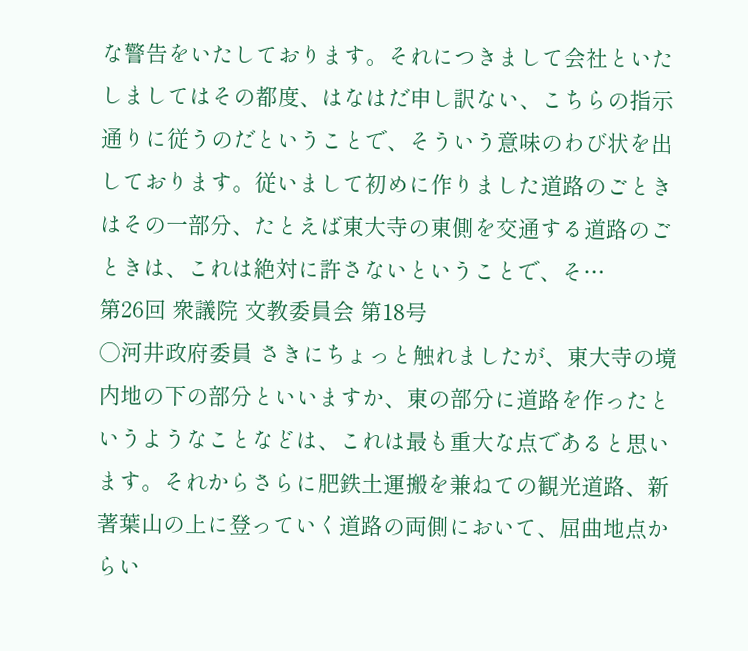な警告をいたしております。それにつきまして会社といたしましてはその都度、はなはだ申し訳ない、こちらの指示通りに従うのだということで、そういう意味のわび状を出しております。従いまして初めに作りました道路のごときはその一部分、たとえば東大寺の東側を交通する道路のごときは、これは絶対に許さないということで、そ…
第26回 衆議院 文教委員会 第18号
○河井政府委員 さきにちょっと触れましたが、東大寺の境内地の下の部分といいますか、東の部分に道路を作ったというようなことなどは、これは最も重大な点であると思います。それからさらに肥鉄土運搬を兼ねての観光道路、新著葉山の上に登っていく道路の両側において、屈曲地点からい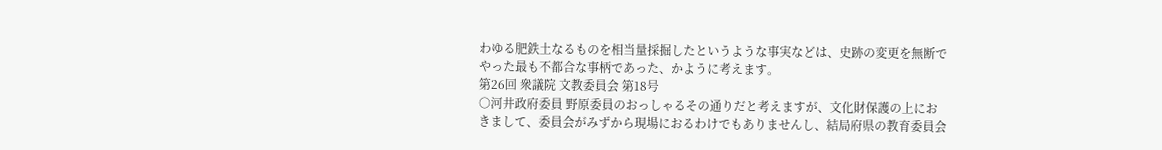わゆる肥鉄土なるものを相当量採掘したというような事実などは、史跡の変更を無断でやった最も不都合な事柄であった、かように考えます。
第26回 衆議院 文教委員会 第18号
○河井政府委員 野原委員のおっしゃるその通りだと考えますが、文化財保護の上におきまして、委員会がみずから現場におるわけでもありませんし、結局府県の教育委員会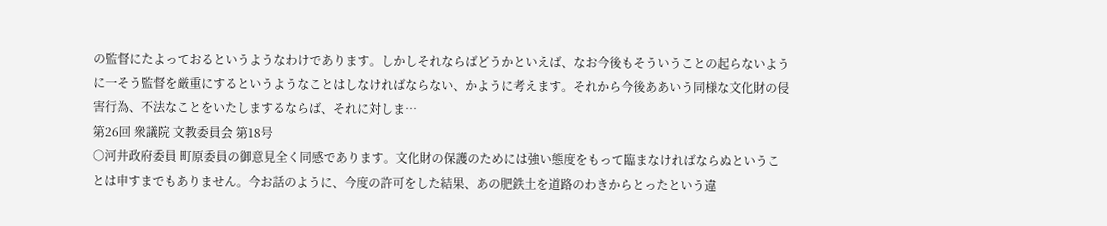の監督にたよっておるというようなわけであります。しかしそれならばどうかといえば、なお今後もそういうことの起らないように一そう監督を厳重にするというようなことはしなければならない、かように考えます。それから今後ああいう同様な文化財の侵害行為、不法なことをいたしまするならば、それに対しま…
第26回 衆議院 文教委員会 第18号
○河井政府委員 町原委員の御意見全く同感であります。文化財の保護のためには強い態度をもって臨まなければならぬということは申すまでもありません。今お話のように、今度の許可をした結果、あの肥鉄土を道路のわきからとったという違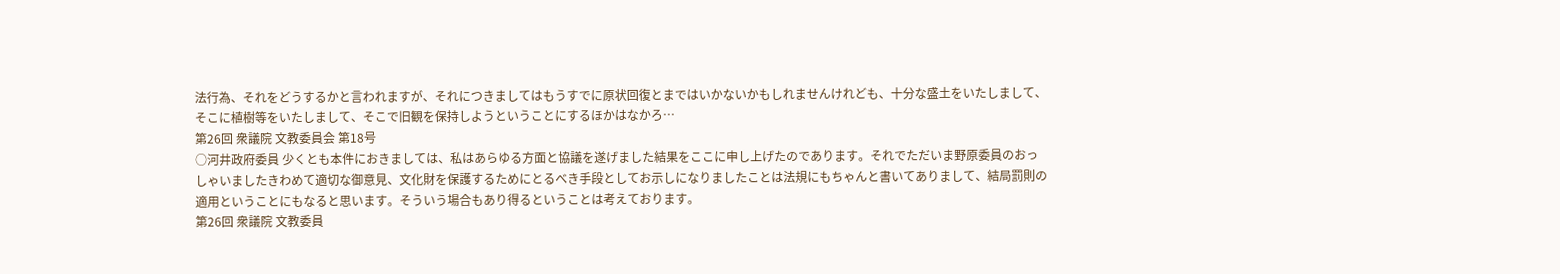法行為、それをどうするかと言われますが、それにつきましてはもうすでに原状回復とまではいかないかもしれませんけれども、十分な盛土をいたしまして、そこに植樹等をいたしまして、そこで旧観を保持しようということにするほかはなかろ…
第26回 衆議院 文教委員会 第18号
○河井政府委員 少くとも本件におきましては、私はあらゆる方面と協議を遂げました結果をここに申し上げたのであります。それでただいま野原委員のおっしゃいましたきわめて適切な御意見、文化財を保護するためにとるべき手段としてお示しになりましたことは法規にもちゃんと書いてありまして、結局罰則の適用ということにもなると思います。そういう場合もあり得るということは考えております。
第26回 衆議院 文教委員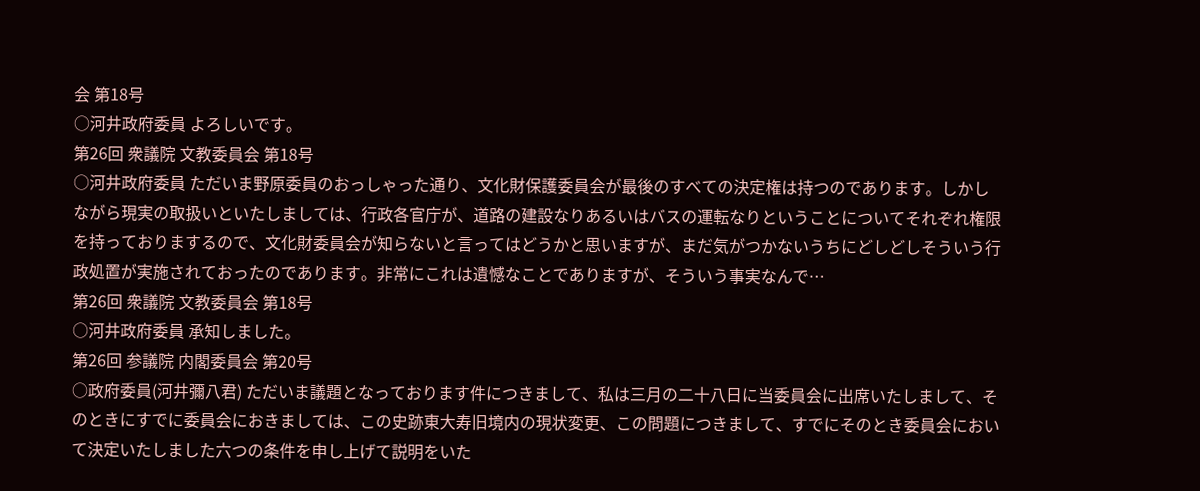会 第18号
○河井政府委員 よろしいです。
第26回 衆議院 文教委員会 第18号
○河井政府委員 ただいま野原委員のおっしゃった通り、文化財保護委員会が最後のすべての決定権は持つのであります。しかしながら現実の取扱いといたしましては、行政各官庁が、道路の建設なりあるいはバスの運転なりということについてそれぞれ権限を持っておりまするので、文化財委員会が知らないと言ってはどうかと思いますが、まだ気がつかないうちにどしどしそういう行政処置が実施されておったのであります。非常にこれは遺憾なことでありますが、そういう事実なんで…
第26回 衆議院 文教委員会 第18号
○河井政府委員 承知しました。
第26回 参議院 内閣委員会 第20号
○政府委員(河井彌八君) ただいま議題となっております件につきまして、私は三月の二十八日に当委員会に出席いたしまして、そのときにすでに委員会におきましては、この史跡東大寿旧境内の現状変更、この問題につきまして、すでにそのとき委員会において決定いたしました六つの条件を申し上げて説明をいた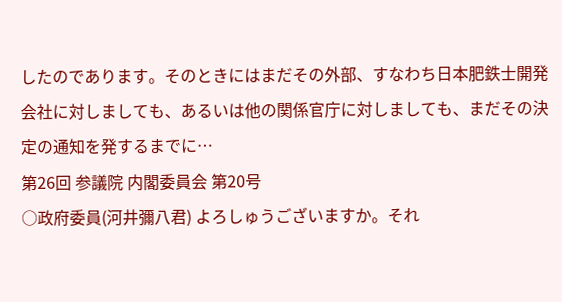したのであります。そのときにはまだその外部、すなわち日本肥鉄士開発会社に対しましても、あるいは他の関係官庁に対しましても、まだその決定の通知を発するまでに…
第26回 参議院 内閣委員会 第20号
○政府委員(河井彌八君) よろしゅうございますか。それ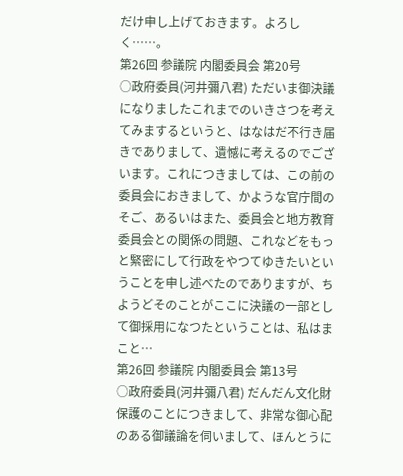だけ申し上げておきます。よろしく……。
第26回 参議院 内閣委員会 第20号
○政府委員(河井彌八君) ただいま御決議になりましたこれまでのいきさつを考えてみまするというと、はなはだ不行き届きでありまして、遺憾に考えるのでございます。これにつきましては、この前の委員会におきまして、かような官庁間のそご、あるいはまた、委員会と地方教育委員会との関係の問題、これなどをもっと緊密にして行政をやつてゆきたいということを申し述べたのでありますが、ちようどそのことがここに決議の一部として御採用になつたということは、私はまこと…
第26回 参議院 内閣委員会 第13号
○政府委員(河井彌八君) だんだん文化財保護のことにつきまして、非常な御心配のある御議論を伺いまして、ほんとうに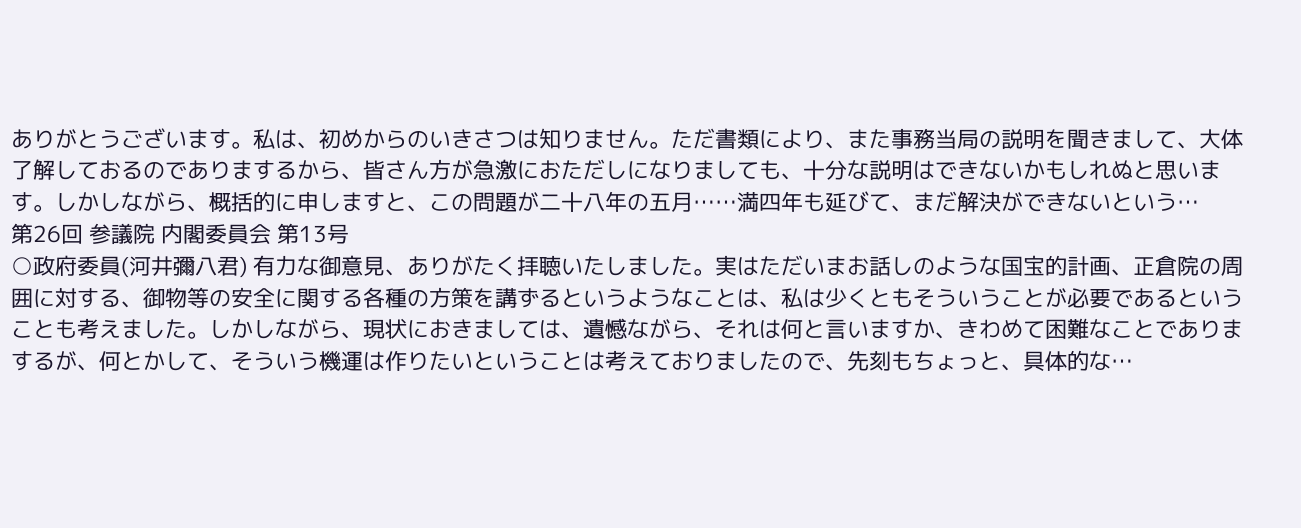ありがとうございます。私は、初めからのいきさつは知りません。ただ書類により、また事務当局の説明を聞きまして、大体了解しておるのでありまするから、皆さん方が急激におただしになりましても、十分な説明はできないかもしれぬと思います。しかしながら、概括的に申しますと、この問題が二十八年の五月……満四年も延びて、まだ解決ができないという…
第26回 参議院 内閣委員会 第13号
○政府委員(河井彌八君) 有力な御意見、ありがたく拝聴いたしました。実はただいまお話しのような国宝的計画、正倉院の周囲に対する、御物等の安全に関する各種の方策を講ずるというようなことは、私は少くともそういうことが必要であるということも考えました。しかしながら、現状におきましては、遺憾ながら、それは何と言いますか、きわめて困難なことでありまするが、何とかして、そういう機運は作りたいということは考えておりましたので、先刻もちょっと、具体的な…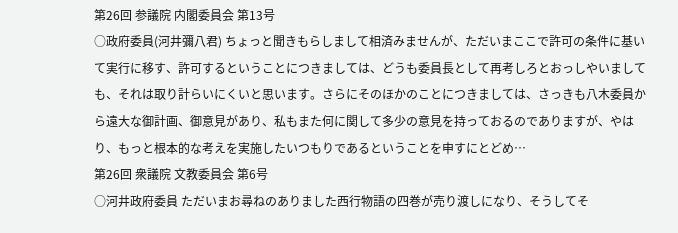第26回 参議院 内閣委員会 第13号
○政府委員(河井彌八君) ちょっと聞きもらしまして相済みませんが、ただいまここで許可の条件に基いて実行に移す、許可するということにつきましては、どうも委員長として再考しろとおっしやいましても、それは取り計らいにくいと思います。さらにそのほかのことにつきましては、さっきも八木委員から遠大な御計画、御意見があり、私もまた何に関して多少の意見を持っておるのでありますが、やはり、もっと根本的な考えを実施したいつもりであるということを申すにとどめ…
第26回 衆議院 文教委員会 第6号
○河井政府委員 ただいまお尋ねのありました西行物語の四巻が売り渡しになり、そうしてそ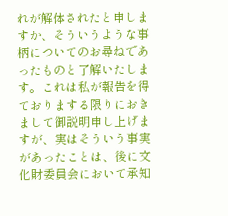れが解体されたと申しますか、そういうような事柄についてのお尋ねであったものと了解いたします。これは私が報告を得ておりまする限りにおきまして御説明申し上げますが、実はそういう事実があったことは、後に文化財委員会において承知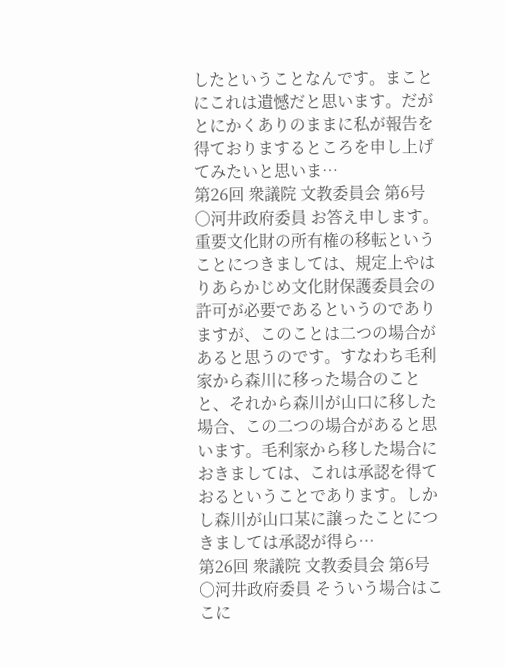したということなんです。まことにこれは遺憾だと思います。だがとにかくありのままに私が報告を得ておりまするところを申し上げてみたいと思いま…
第26回 衆議院 文教委員会 第6号
○河井政府委員 お答え申します。重要文化財の所有権の移転ということにつきましては、規定上やはりあらかじめ文化財保護委員会の許可が必要であるというのでありますが、このことは二つの場合があると思うのです。すなわち毛利家から森川に移った場合のことと、それから森川が山口に移した場合、この二つの場合があると思います。毛利家から移した場合におきましては、これは承認を得ておるということであります。しかし森川が山口某に譲ったことにつきましては承認が得ら…
第26回 衆議院 文教委員会 第6号
○河井政府委員 そういう場合はここに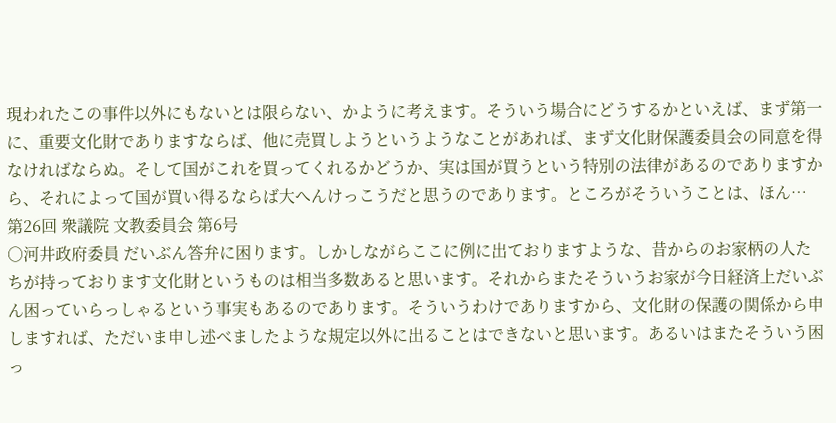現われたこの事件以外にもないとは限らない、かように考えます。そういう場合にどうするかといえば、まず第一に、重要文化財でありますならば、他に売買しようというようなことがあれば、まず文化財保護委員会の同意を得なければならぬ。そして国がこれを買ってくれるかどうか、実は国が買うという特別の法律があるのでありますから、それによって国が買い得るならば大へんけっこうだと思うのであります。ところがそういうことは、ほん…
第26回 衆議院 文教委員会 第6号
○河井政府委員 だいぶん答弁に困ります。しかしながらここに例に出ておりますような、昔からのお家柄の人たちが持っております文化財というものは相当多数あると思います。それからまたそういうお家が今日経済上だいぶん困っていらっしゃるという事実もあるのであります。そういうわけでありますから、文化財の保護の関係から申しますれば、ただいま申し述べましたような規定以外に出ることはできないと思います。あるいはまたそういう困っ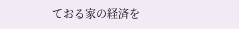ておる家の経済を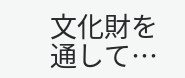文化財を通して…